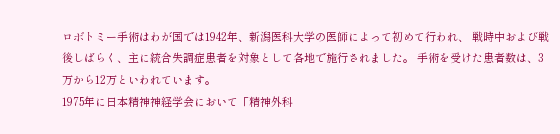ロボトミー手術はわが国では1942年、新潟医科大学の医師によって初めて行われ、 戦時中および戦後しばらく、主に統合失調症患者を対象として各地で施行されました。 手術を受けた患者数は、3万から12万といわれています。
1975年に日本精神神経学会において「精神外科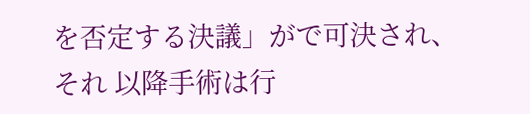を否定する決議」がで可決され、それ 以降手術は行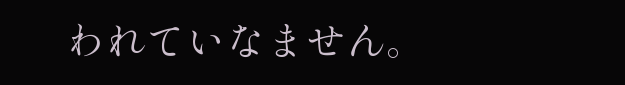われていなません。